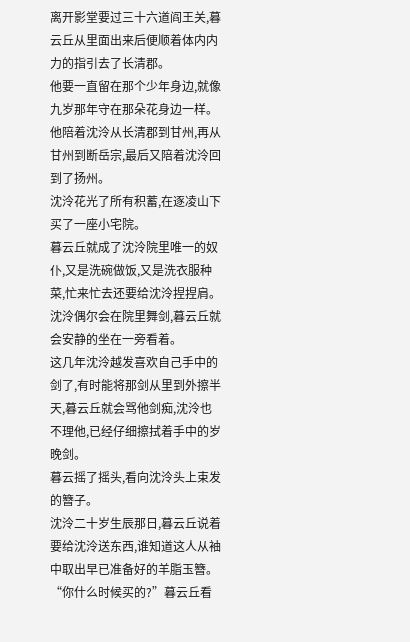离开影堂要过三十六道阎王关,暮云丘从里面出来后便顺着体内内力的指引去了长清郡。
他要一直留在那个少年身边,就像九岁那年守在那朵花身边一样。
他陪着沈泠从长清郡到甘州,再从甘州到断岳宗,最后又陪着沈泠回到了扬州。
沈泠花光了所有积蓄,在逐凌山下买了一座小宅院。
暮云丘就成了沈泠院里唯一的奴仆,又是洗碗做饭,又是洗衣服种菜,忙来忙去还要给沈泠捏捏肩。
沈泠偶尔会在院里舞剑,暮云丘就会安静的坐在一旁看着。
这几年沈泠越发喜欢自己手中的剑了,有时能将那剑从里到外擦半天,暮云丘就会骂他剑痴,沈泠也不理他,已经仔细擦拭着手中的岁晚剑。
暮云摇了摇头,看向沈泠头上束发的簪子。
沈泠二十岁生辰那日,暮云丘说着要给沈泠送东西,谁知道这人从袖中取出早已准备好的羊脂玉簪。
“你什么时候买的?”暮云丘看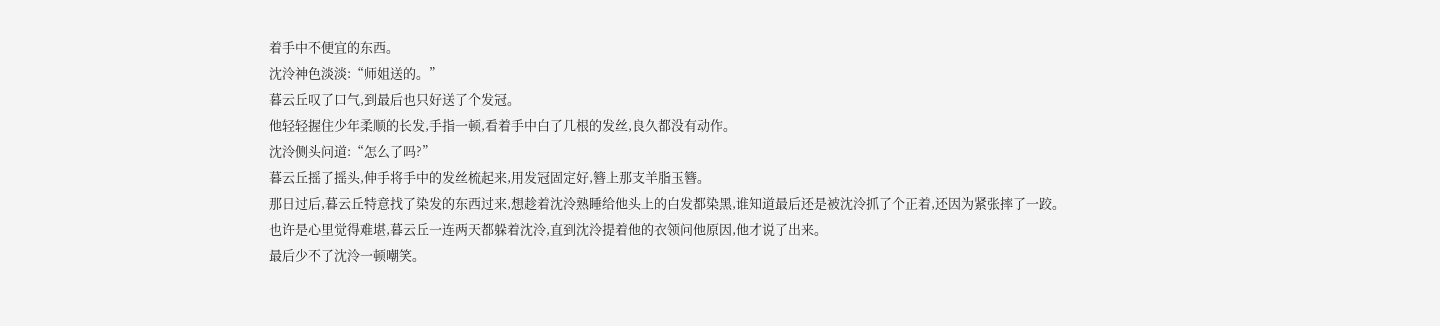着手中不便宜的东西。
沈泠神色淡淡:“师姐送的。”
暮云丘叹了口气,到最后也只好送了个发冠。
他轻轻握住少年柔顺的长发,手指一顿,看着手中白了几根的发丝,良久都没有动作。
沈泠侧头问道:“怎么了吗?”
暮云丘摇了摇头,伸手将手中的发丝梳起来,用发冠固定好,簪上那支羊脂玉簪。
那日过后,暮云丘特意找了染发的东西过来,想趁着沈泠熟睡给他头上的白发都染黑,谁知道最后还是被沈泠抓了个正着,还因为紧张摔了一跤。
也许是心里觉得难堪,暮云丘一连两天都躲着沈泠,直到沈泠提着他的衣领问他原因,他才说了出来。
最后少不了沈泠一顿嘲笑。